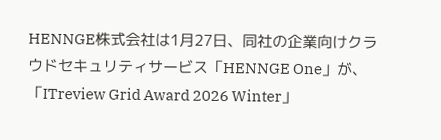HENNGE株式会社は1月27日、同社の企業向けクラウドセキュリティサービス「HENNGE One」が、「ITreview Grid Award 2026 Winter」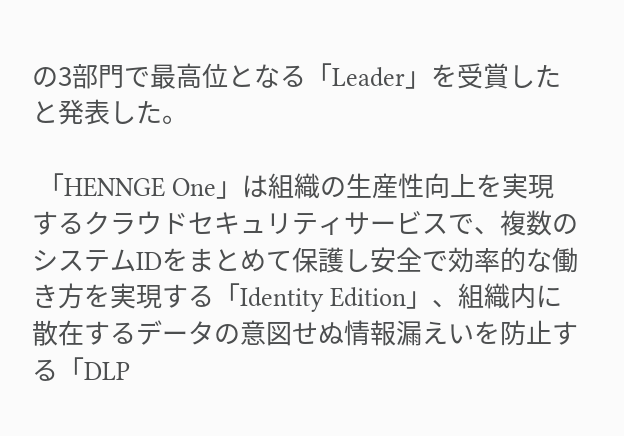の3部門で最高位となる「Leader」を受賞したと発表した。

 「HENNGE One」は組織の生産性向上を実現するクラウドセキュリティサービスで、複数のシステムIDをまとめて保護し安全で効率的な働き方を実現する「Identity Edition」、組織内に散在するデータの意図せぬ情報漏えいを防止する「DLP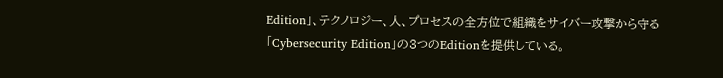Edition」、テクノロジー、人、プロセスの全方位で組織をサイバー攻撃から守る「Cybersecurity Edition」の3つのEditionを提供している。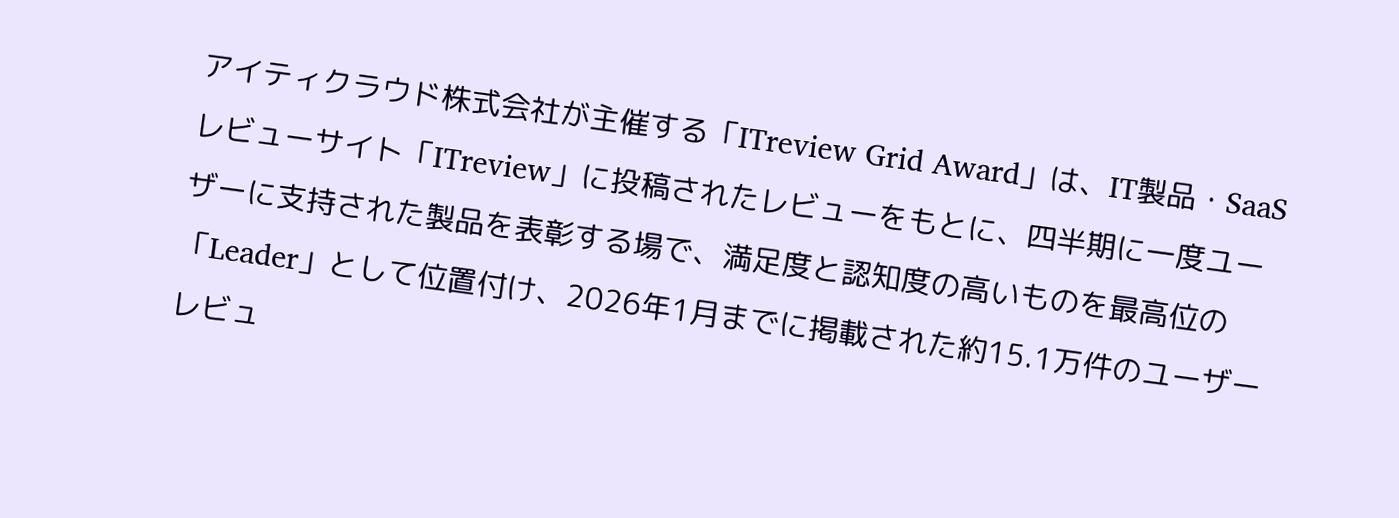アイティクラウド株式会社が主催する「ITreview Grid Award」は、IT製品・SaaSレビューサイト「ITreview」に投稿されたレビューをもとに、四半期に一度ユーザーに支持された製品を表彰する場で、満足度と認知度の高いものを最高位の「Leader」として位置付け、2026年1月までに掲載された約15.1万件のユーザーレビュ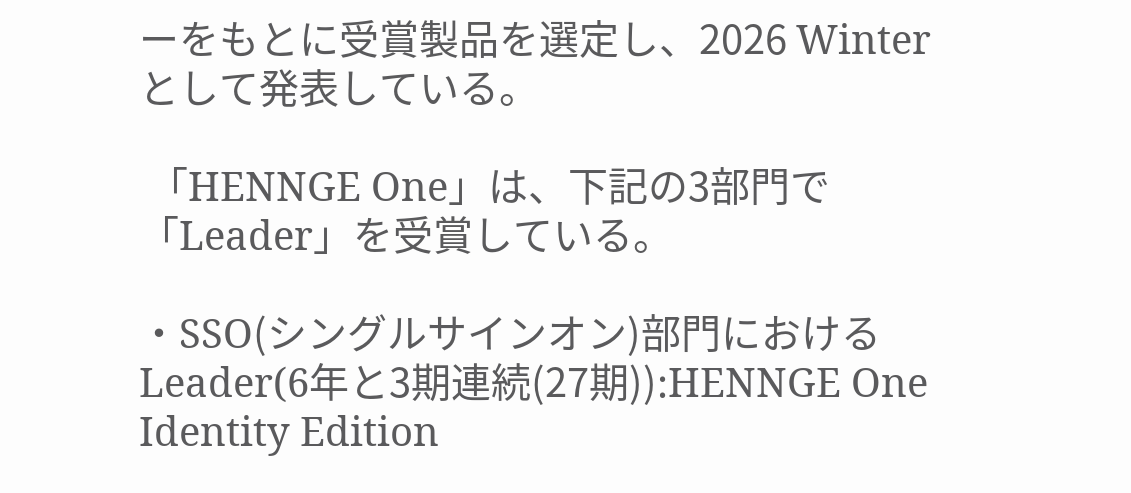ーをもとに受賞製品を選定し、2026 Winterとして発表している。

 「HENNGE One」は、下記の3部門で「Leader」を受賞している。

・SSO(シングルサインオン)部門におけるLeader(6年と3期連続(27期)):HENNGE One Identity Edition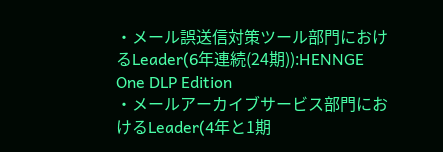・メール誤送信対策ツール部門におけるLeader(6年連続(24期)):HENNGE One DLP Edition
・メールアーカイブサービス部門におけるLeader(4年と1期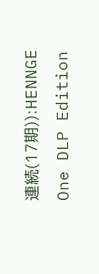連続(17期)):HENNGE One DLP Edition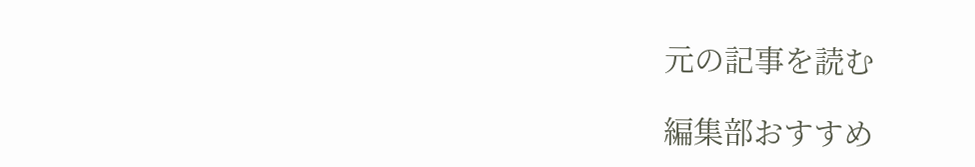元の記事を読む

編集部おすすめ